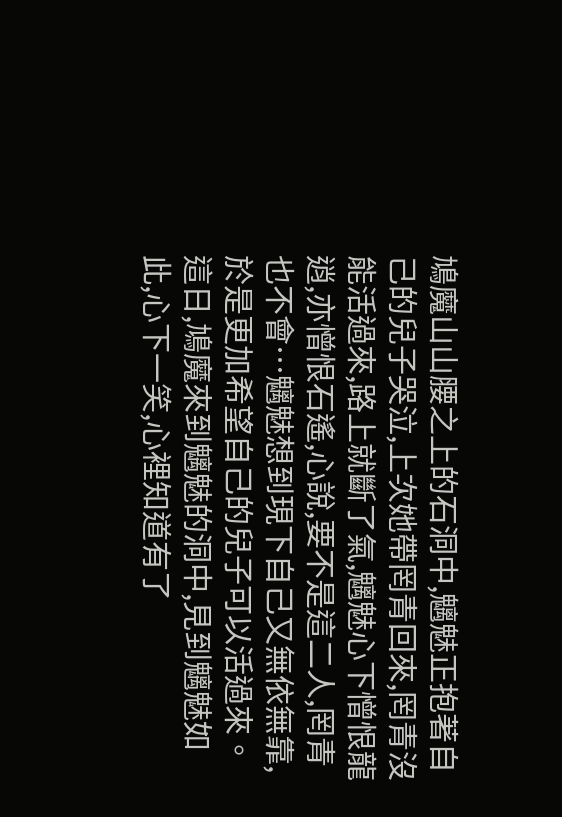鳩魔山山腰之上的石洞中,魑魅正抱著自己的兒子哭泣,上次她帶罔青回來,罔青沒能活過來,路上就斷了氣,魑魅心下憎恨龍逍,亦憎恨石遙,心說,要不是這二人,罔青也不會…魑魅想到現下自己又無依無靠,於是更加希望自己的兒子可以活過來。這日,鳩魔來到魑魅的洞中,見到魑魅如此,心下一笑,心裡知道有了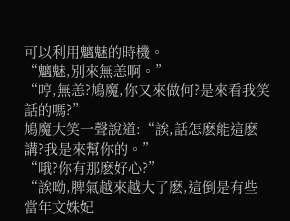可以利用魑魅的時機。
“魑魅,別來無恙啊。”
“哼,無恙?鳩魔,你又來做何?是來看我笑話的嗎?”
鳩魔大笑一聲說道:“誒,話怎麽能這麽講?我是來幫你的。”
“哦?你有那麽好心?”
“誒呦,脾氣越來越大了麽,這倒是有些當年文姝妃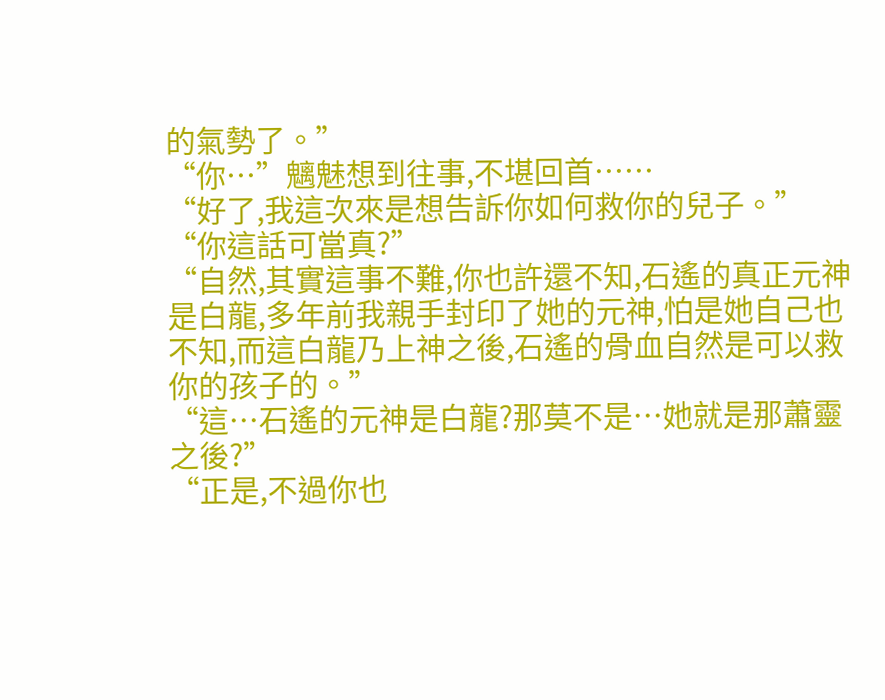的氣勢了。”
“你…”魑魅想到往事,不堪回首……
“好了,我這次來是想告訴你如何救你的兒子。”
“你這話可當真?”
“自然,其實這事不難,你也許還不知,石遙的真正元神是白龍,多年前我親手封印了她的元神,怕是她自己也不知,而這白龍乃上神之後,石遙的骨血自然是可以救你的孩子的。”
“這…石遙的元神是白龍?那莫不是…她就是那蕭靈之後?”
“正是,不過你也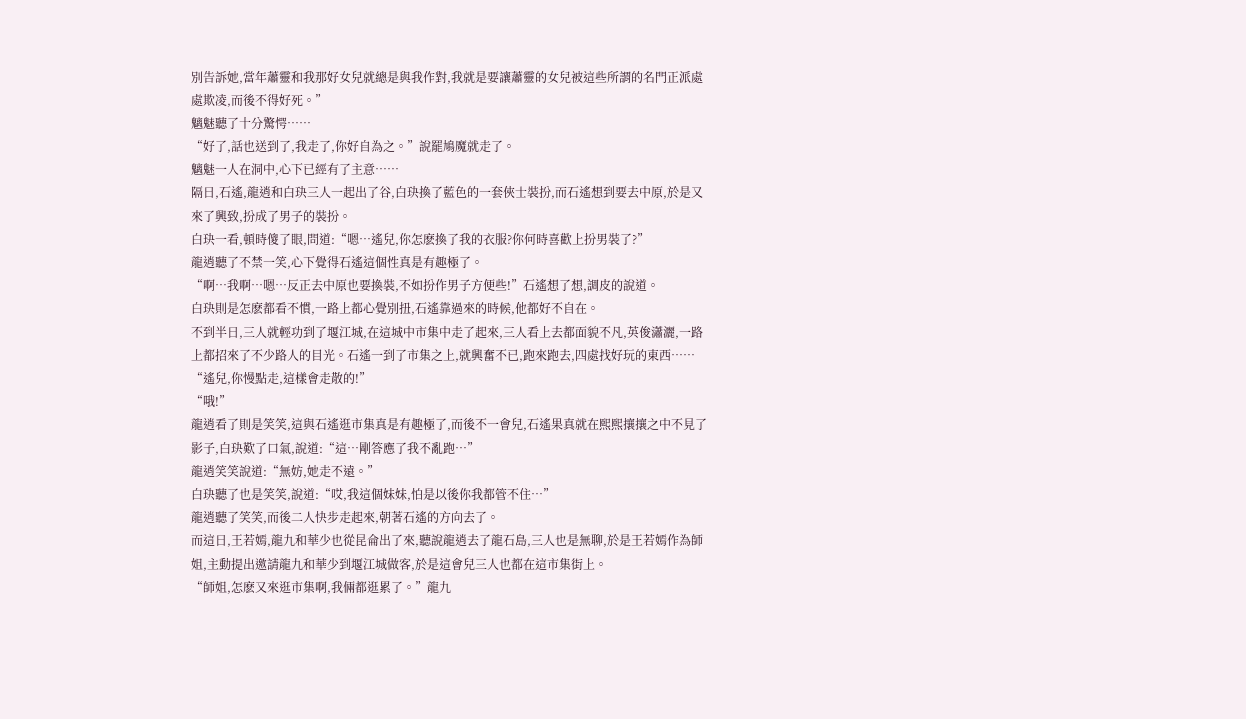別告訴她,當年蕭靈和我那好女兒就總是與我作對,我就是要讓蕭靈的女兒被這些所謂的名門正派處處欺凌,而後不得好死。”
魑魅聽了十分驚愕……
“好了,話也送到了,我走了,你好自為之。”說罷鳩魔就走了。
魑魅一人在洞中,心下已經有了主意……
隔日,石遙,龍逍和白玦三人一起出了谷,白玦換了藍色的一套俠士裝扮,而石遙想到要去中原,於是又來了興致,扮成了男子的裝扮。
白玦一看,頓時傻了眼,問道:“嗯…遙兒,你怎麽換了我的衣服?你何時喜歡上扮男裝了?”
龍逍聽了不禁一笑,心下覺得石遙這個性真是有趣極了。
“啊…我啊…嗯…反正去中原也要換裝,不如扮作男子方便些!”石遙想了想,調皮的說道。
白玦則是怎麽都看不慣,一路上都心覺別扭,石遙靠過來的時候,他都好不自在。
不到半日,三人就輕功到了堰江城,在這城中市集中走了起來,三人看上去都面貌不凡,英俊瀟灑,一路上都招來了不少路人的目光。石遙一到了市集之上,就興奮不已,跑來跑去,四處找好玩的東西……
“遙兒,你慢點走,這樣會走散的!”
“哦!”
龍逍看了則是笑笑,這與石遙逛市集真是有趣極了,而後不一會兒,石遙果真就在熙熙攘攘之中不見了影子,白玦歎了口氣,說道:“這…剛答應了我不亂跑…”
龍逍笑笑說道:“無妨,她走不遠。”
白玦聽了也是笑笑,說道:“哎,我這個妹妹,怕是以後你我都管不住…”
龍逍聽了笑笑,而後二人快步走起來,朝著石遙的方向去了。
而這日,王若嫣,龍九和華少也從昆侖出了來,聽說龍逍去了龍石島,三人也是無聊,於是王若嫣作為師姐,主動提出邀請龍九和華少到堰江城做客,於是這會兒三人也都在這市集街上。
“師姐,怎麽又來逛市集啊,我倆都逛累了。”龍九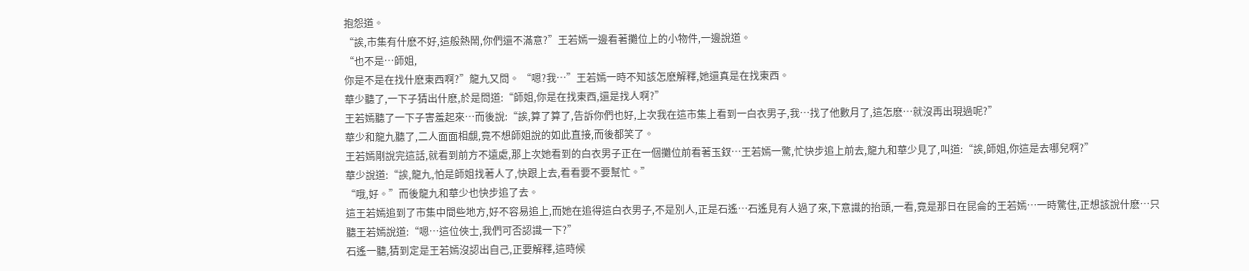抱怨道。
“誒,市集有什麽不好,這般熱鬧,你們還不滿意?”王若嫣一邊看著攤位上的小物件,一邊說道。
“也不是…師姐,
你是不是在找什麽東西啊?”龍九又問。 “嗯?我…”王若嫣一時不知該怎麽解釋,她還真是在找東西。
華少聽了,一下子猜出什麽,於是問道:“師姐,你是在找東西,還是找人啊?”
王若嫣聽了一下子害羞起來…而後說:“誒,算了算了,告訴你們也好,上次我在這市集上看到一白衣男子,我…找了他數月了,這怎麽…就沒再出現過呢?”
華少和龍九聽了,二人面面相覷,竟不想師姐說的如此直接,而後都笑了。
王若嫣剛說完這話,就看到前方不遠處,那上次她看到的白衣男子正在一個攤位前看著玉釵…王若嫣一驚,忙快步追上前去,龍九和華少見了,叫道:“誒,師姐,你這是去哪兒啊?”
華少說道:“誒,龍九,怕是師姐找著人了,快跟上去,看看要不要幫忙。”
“哦,好。”而後龍九和華少也快步追了去。
這王若嫣追到了市集中間些地方,好不容易追上,而她在追得這白衣男子,不是別人,正是石遙…石遙見有人過了來,下意識的抬頭,一看,竟是那日在昆侖的王若嫣…一時驚住,正想該說什麽…只聽王若嫣說道:“嗯…這位俠士,我們可否認識一下?”
石遙一聽,猜到定是王若嫣沒認出自己,正要解釋,這時候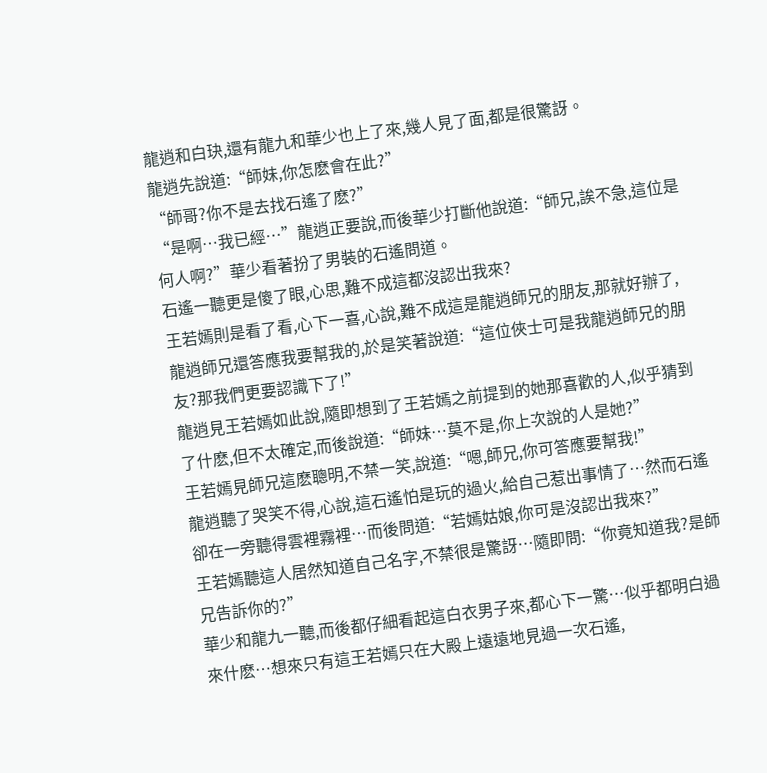龍逍和白玦,還有龍九和華少也上了來,幾人見了面,都是很驚訝。
龍逍先說道:“師妹,你怎麽會在此?”
“師哥?你不是去找石遙了麽?”
“是啊…我已經…”龍逍正要說,而後華少打斷他說道:“師兄,誒不急,這位是何人啊?”華少看著扮了男裝的石遙問道。
石遙一聽更是傻了眼,心思,難不成這都沒認出我來?
王若嫣則是看了看,心下一喜,心說,難不成這是龍逍師兄的朋友,那就好辦了,龍逍師兄還答應我要幫我的,於是笑著說道:“這位俠士可是我龍逍師兄的朋友?那我們更要認識下了!”
龍逍見王若嫣如此說,隨即想到了王若嫣之前提到的她那喜歡的人,似乎猜到了什麽,但不太確定,而後說道:“師妹…莫不是,你上次說的人是她?”
王若嫣見師兄這麽聰明,不禁一笑,說道:“嗯,師兄,你可答應要幫我!”
龍逍聽了哭笑不得,心說,這石遙怕是玩的過火,給自己惹出事情了…然而石遙卻在一旁聽得雲裡霧裡…而後問道:“若嫣姑娘,你可是沒認出我來?”
王若嫣聽這人居然知道自己名字,不禁很是驚訝…隨即問:“你竟知道我?是師兄告訴你的?”
華少和龍九一聽,而後都仔細看起這白衣男子來,都心下一驚…似乎都明白過來什麽…想來只有這王若嫣只在大殿上遠遠地見過一次石遙,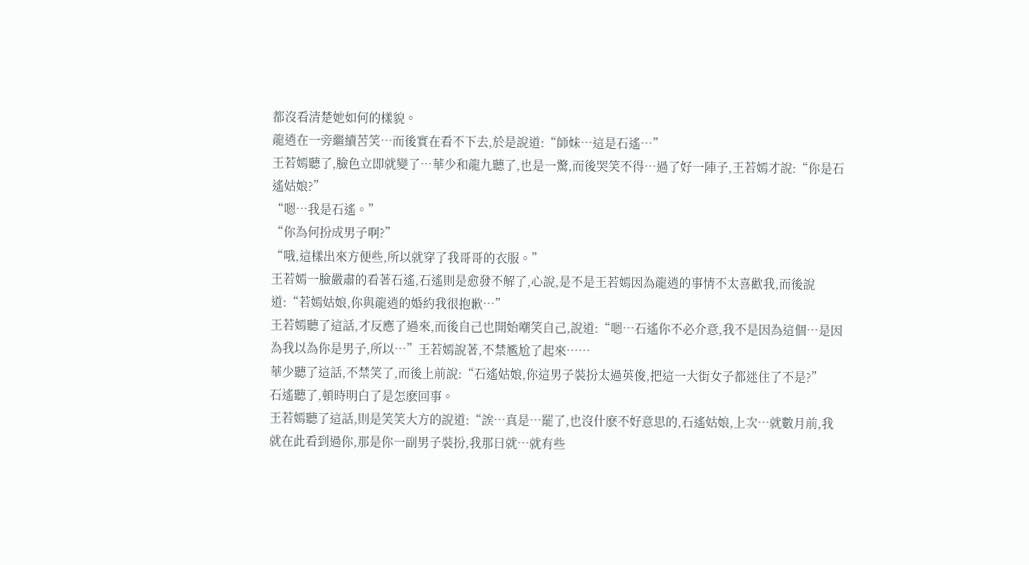都沒看清楚她如何的樣貌。
龍逍在一旁繼續苦笑…而後實在看不下去,於是說道:“師妹…這是石遙…”
王若嫣聽了,臉色立即就變了…華少和龍九聽了,也是一驚,而後哭笑不得…過了好一陣子,王若嫣才說:“你是石遙姑娘?”
“嗯…我是石遙。”
“你為何扮成男子啊?”
“哦,這樣出來方便些,所以就穿了我哥哥的衣服。”
王若嫣一臉嚴肅的看著石遙,石遙則是愈發不解了,心說,是不是王若嫣因為龍逍的事情不太喜歡我,而後說道:“若嫣姑娘,你與龍逍的婚約我很抱歉…”
王若嫣聽了這話,才反應了過來,而後自己也開始嘲笑自己,說道:“嗯…石遙你不必介意,我不是因為這個…是因為我以為你是男子,所以…”王若嫣說著,不禁尷尬了起來……
華少聽了這話,不禁笑了,而後上前說:“石遙姑娘,你這男子裝扮太過英俊,把這一大街女子都迷住了不是?”
石遙聽了,頓時明白了是怎麽回事。
王若嫣聽了這話,則是笑笑大方的說道:“誒…真是…罷了,也沒什麽不好意思的,石遙姑娘,上次…就數月前,我就在此看到過你,那是你一副男子裝扮,我那日就…就有些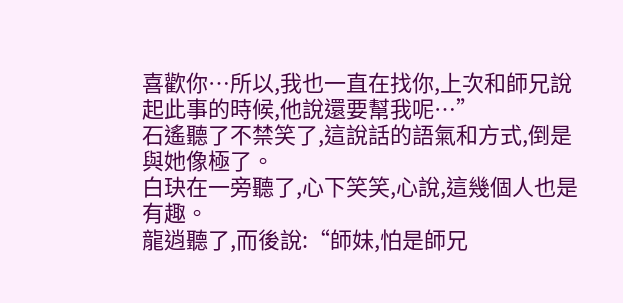喜歡你…所以,我也一直在找你,上次和師兄說起此事的時候,他說還要幫我呢…”
石遙聽了不禁笑了,這說話的語氣和方式,倒是與她像極了。
白玦在一旁聽了,心下笑笑,心說,這幾個人也是有趣。
龍逍聽了,而後說:“師妹,怕是師兄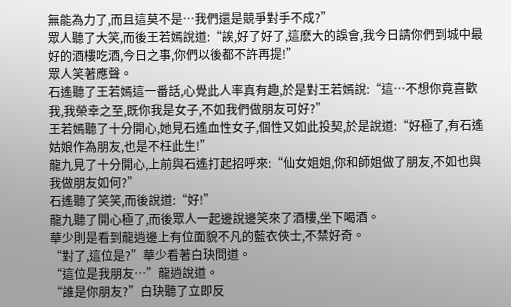無能為力了,而且這莫不是…我們還是競爭對手不成?”
眾人聽了大笑,而後王若嫣說道:“誒,好了好了,這麽大的誤會,我今日請你們到城中最好的酒樓吃酒,今日之事,你們以後都不許再提!”
眾人笑著應聲。
石遙聽了王若嫣這一番話,心覺此人率真有趣,於是對王若嫣說:“這…不想你竟喜歡我,我榮幸之至,既你我是女子,不如我們做朋友可好?”
王若嫣聽了十分開心,她見石遙血性女子,個性又如此投契,於是說道:“好極了,有石遙姑娘作為朋友,也是不枉此生!”
龍九見了十分開心,上前與石遙打起招呼來:“仙女姐姐,你和師姐做了朋友,不如也與我做朋友如何?”
石遙聽了笑笑,而後說道:“好!”
龍九聽了開心極了,而後眾人一起邊說邊笑來了酒樓,坐下喝酒。
華少則是看到龍逍邊上有位面貌不凡的藍衣俠士,不禁好奇。
“對了,這位是?”華少看著白玦問道。
“這位是我朋友…”龍逍說道。
“誰是你朋友?”白玦聽了立即反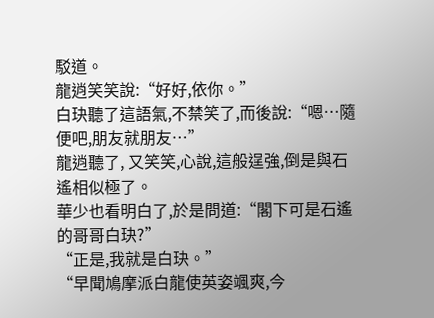駁道。
龍逍笑笑說:“好好,依你。”
白玦聽了這語氣,不禁笑了,而後說:“嗯…隨便吧,朋友就朋友…”
龍逍聽了, 又笑笑,心說,這般逞強,倒是與石遙相似極了。
華少也看明白了,於是問道:“閣下可是石遙的哥哥白玦?”
“正是,我就是白玦。”
“早聞鳩摩派白龍使英姿颯爽,今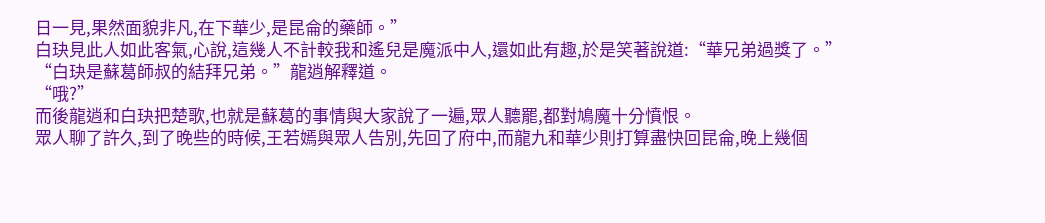日一見,果然面貌非凡,在下華少,是昆侖的藥師。”
白玦見此人如此客氣,心說,這幾人不計較我和遙兒是魔派中人,還如此有趣,於是笑著說道:“華兄弟過獎了。”
“白玦是蘇葛師叔的結拜兄弟。”龍逍解釋道。
“哦?”
而後龍逍和白玦把楚歌,也就是蘇葛的事情與大家說了一遍,眾人聽罷,都對鳩魔十分憤恨。
眾人聊了許久,到了晚些的時候,王若嫣與眾人告別,先回了府中,而龍九和華少則打算盡快回昆侖,晚上幾個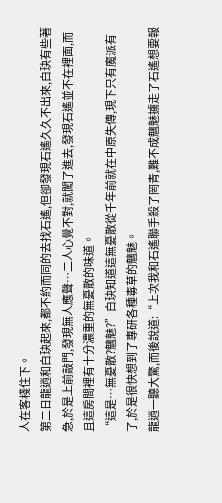人在客棧住下。
第二日龍逍和白玦起來,都不約而同的去找石遙,但卻發現石遙久久不出來,白玦有些著急,於是上前敲門,發現無人應聲…二人心覺不對,就闖了進去,發現石遙並不在裡面,而且這房間裡有十分濃重的無憂散的味道。
“這是…無憂散?魑魅?”白玦知道這無憂散從千年前就在中原失傳,現下只有魔派有了,於是很快想到了專研各種毒草的魑魅。
龍逍一聽大驚,而後說道:“上次我和石遙聯手殺了罔青,難不成魑魅擄走了石遙想要報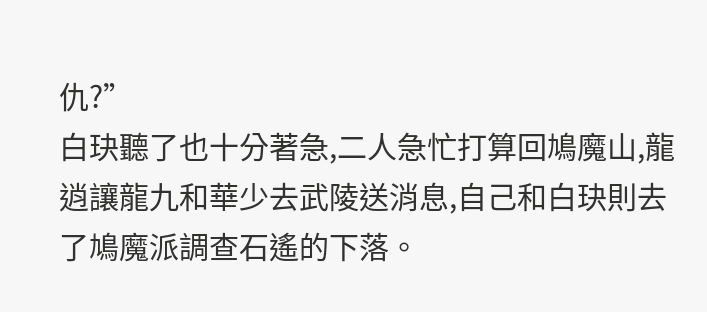仇?”
白玦聽了也十分著急,二人急忙打算回鳩魔山,龍逍讓龍九和華少去武陵送消息,自己和白玦則去了鳩魔派調查石遙的下落。